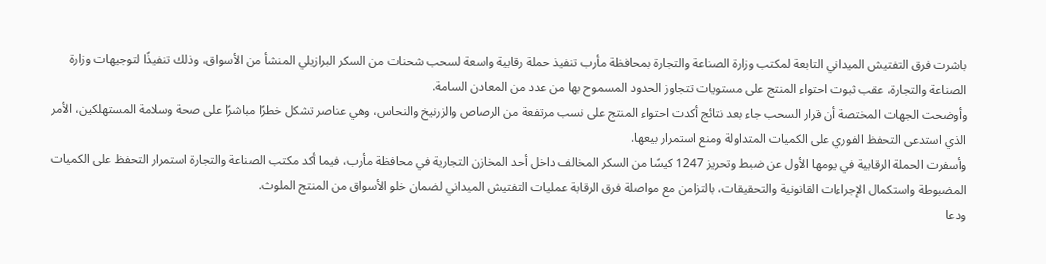باشرت فرق التفتيش الميداني التابعة لمكتب وزارة الصناعة والتجارة بمحافظة مأرب تنفيذ حملة رقابية واسعة لسحب شحنات من السكر البرازيلي المنشأ من الأسواق، وذلك تنفيذًا لتوجيهات وزارة الصناعة والتجارة، عقب ثبوت احتواء المنتج على مستويات تتجاوز الحدود المسموح بها من عدد من المعادن السامة.
وأوضحت الجهات المختصة أن قرار السحب جاء بعد نتائج أكدت احتواء المنتج على نسب مرتفعة من الرصاص والزرنيخ والنحاس، وهي عناصر تشكل خطرًا مباشرًا على صحة وسلامة المستهلكين، الأمر الذي استدعى التحفظ الفوري على الكميات المتداولة ومنع استمرار بيعها.
وأسفرت الحملة الرقابية في يومها الأول عن ضبط وتحريز 1247 كيسًا من السكر المخالف داخل أحد المخازن التجارية في محافظة مأرب، فيما أكد مكتب الصناعة والتجارة استمرار التحفظ على الكميات المضبوطة واستكمال الإجراءات القانونية والتحقيقات، بالتزامن مع مواصلة فرق الرقابة عمليات التفتيش الميداني لضمان خلو الأسواق من المنتج الملوث.
ودعا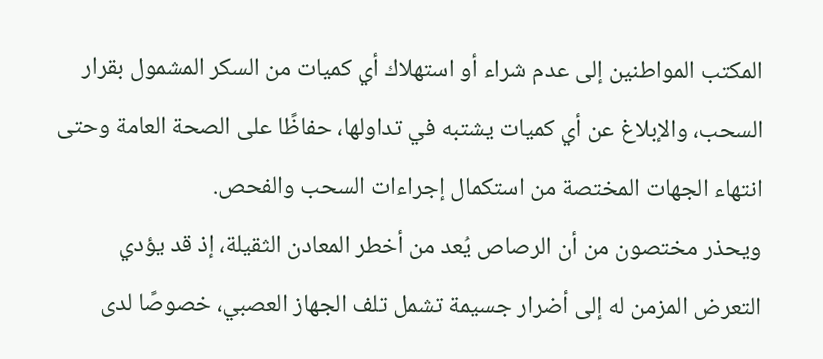المكتب المواطنين إلى عدم شراء أو استهلاك أي كميات من السكر المشمول بقرار السحب، والإبلاغ عن أي كميات يشتبه في تداولها، حفاظًا على الصحة العامة وحتى انتهاء الجهات المختصة من استكمال إجراءات السحب والفحص.
ويحذر مختصون من أن الرصاص يُعد من أخطر المعادن الثقيلة، إذ قد يؤدي التعرض المزمن له إلى أضرار جسيمة تشمل تلف الجهاز العصبي، خصوصًا لدى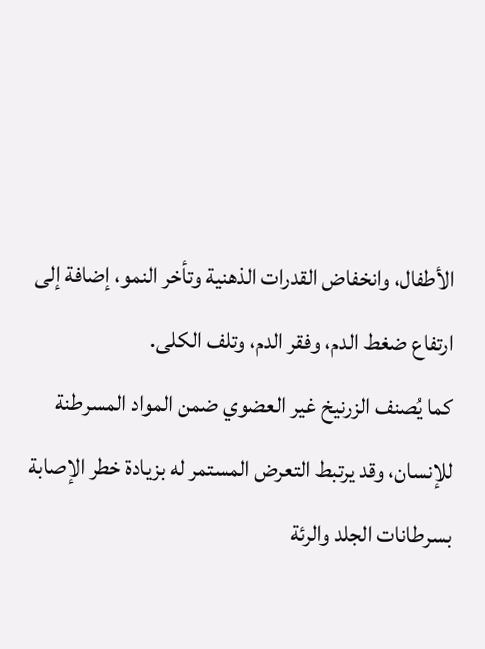الأطفال، وانخفاض القدرات الذهنية وتأخر النمو، إضافة إلى ارتفاع ضغط الدم، وفقر الدم، وتلف الكلى.
كما يُصنف الزرنيخ غير العضوي ضمن المواد المسرطنة للإنسان، وقد يرتبط التعرض المستمر له بزيادة خطر الإصابة بسرطانات الجلد والرئة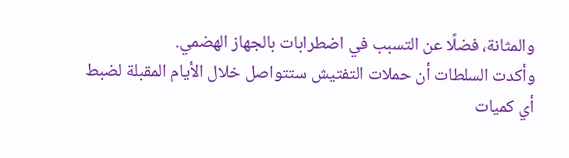والمثانة، فضلًا عن التسبب في اضطرابات بالجهاز الهضمي.
وأكدت السلطات أن حملات التفتيش ستتواصل خلال الأيام المقبلة لضبط أي كميات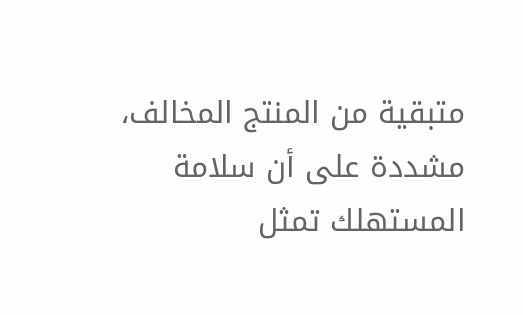متبقية من المنتج المخالف، مشددة على أن سلامة المستهلك تمثل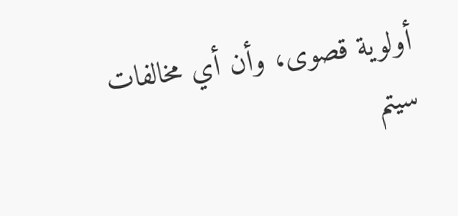أولوية قصوى، وأن أي مخالفات سيتم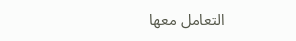التعامل معها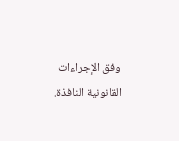وفق الإجراءات القانونية النافذة.